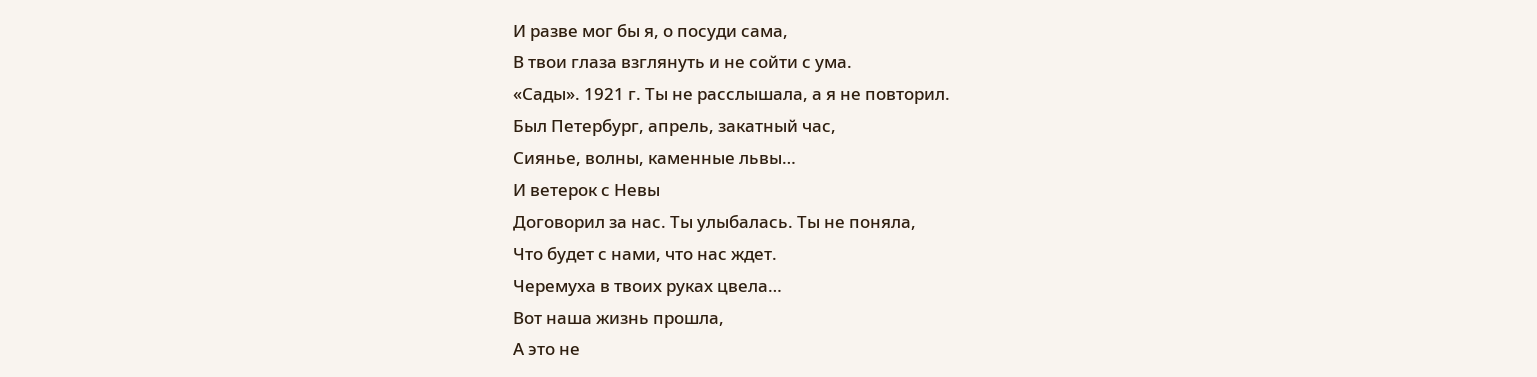И разве мог бы я, о посуди сама,
В твои глаза взглянуть и не сойти с ума.
«Сады». 1921 г. Ты не расслышала, а я не повторил.
Был Петербург, апрель, закатный час,
Сиянье, волны, каменные львы…
И ветерок с Невы
Договорил за нас. Ты улыбалась. Ты не поняла,
Что будет с нами, что нас ждет.
Черемуха в твоих руках цвела…
Вот наша жизнь прошла,
А это не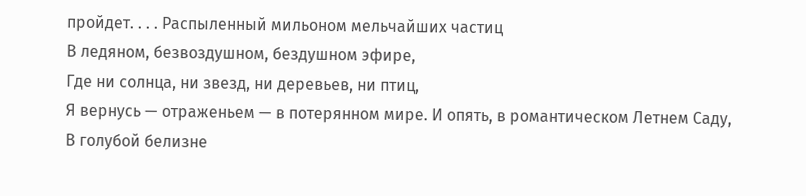пройдет. . . . Распыленный мильоном мельчайших частиц
В ледяном, безвоздушном, бездушном эфире,
Где ни солнца, ни звезд, ни деревьев, ни птиц,
Я вернусь — отраженьем — в потерянном мире. И опять, в романтическом Летнем Саду,
В голубой белизне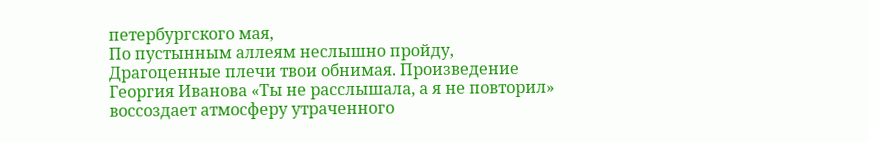петербургского мая,
По пустынным аллеям неслышно пройду,
Драгоценные плечи твои обнимая. Произведение Георгия Иванова «Ты не расслышала, а я не повторил» воссоздает атмосферу утраченного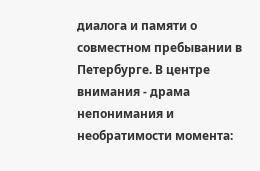диалога и памяти о совместном пребывании в Петербурге. В центре внимания - драма непонимания и необратимости момента: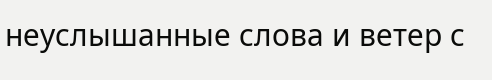неуслышанные слова и ветер с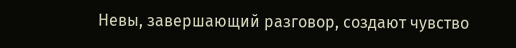Невы, завершающий разговор, создают чувство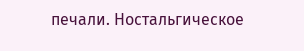печали. Ностальгическое